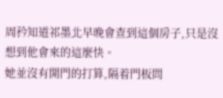周矜知道祁墨北早晚會查到這個房子,只是沒想到他會來的這麼快。
她並沒有開門的打算,隔着門板問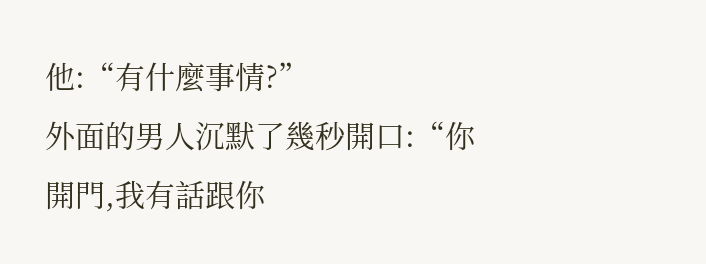他:“有什麼事情?”
外面的男人沉默了幾秒開口:“你開門,我有話跟你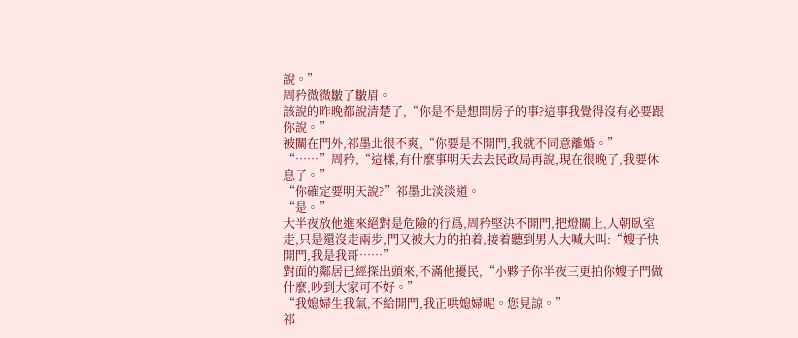說。”
周矜微微皺了皺眉。
該說的昨晚都說清楚了,“你是不是想問房子的事?這事我覺得沒有必要跟你說。”
被關在門外,祁墨北很不爽,“你要是不開門,我就不同意離婚。”
“……”周矜,“這樣,有什麼事明天去去民政局再說,現在很晚了,我要休息了。”
“你確定要明天說?”祁墨北淡淡道。
“是。”
大半夜放他進來絕對是危險的行爲,周矜堅決不開門,把燈關上,人朝臥室走,只是還沒走兩步,門又被大力的拍着,接着聽到男人大喊大叫:“嫂子快開門,我是我哥……”
對面的鄰居已經探出頭來,不滿他擾民,“小夥子你半夜三更拍你嫂子門做什麼,吵到大家可不好。”
“我媳婦生我氣,不給開門,我正哄媳婦呢。您見諒。”
祁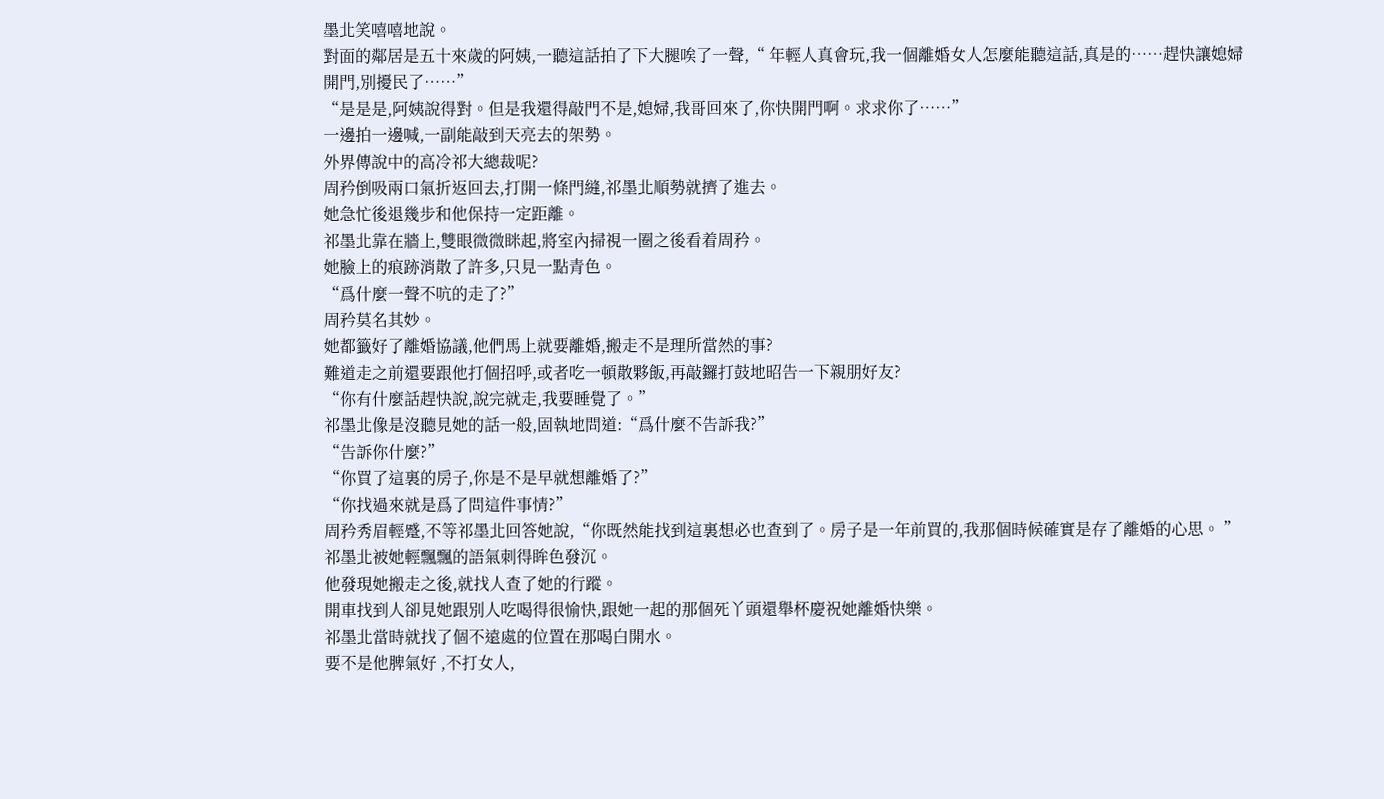墨北笑嘻嘻地說。
對面的鄰居是五十來歲的阿姨,一聽這話拍了下大腿唉了一聲,“ 年輕人真會玩,我一個離婚女人怎麼能聽這話,真是的……趕快讓媳婦開門,別擾民了……”
“是是是,阿姨說得對。但是我還得敲門不是,媳婦,我哥回來了,你快開門啊。求求你了……”
一邊拍一邊喊,一副能敲到天亮去的架勢。
外界傳說中的高冷祁大總裁呢?
周矜倒吸兩口氣折返回去,打開一條門縫,祁墨北順勢就擠了進去。
她急忙後退幾步和他保持一定距離。
祁墨北靠在牆上,雙眼微微眯起,將室內掃視一圈之後看着周矜。
她臉上的痕跡消散了許多,只見一點青色。
“爲什麼一聲不吭的走了?”
周矜莫名其妙。
她都籤好了離婚協議,他們馬上就要離婚,搬走不是理所當然的事?
難道走之前還要跟他打個招呼,或者吃一頓散夥飯,再敲鑼打鼓地昭告一下親朋好友?
“你有什麼話趕快說,說完就走,我要睡覺了。”
祁墨北像是沒聽見她的話一般,固執地問道:“爲什麼不告訴我?”
“告訴你什麼?”
“你買了這裏的房子,你是不是早就想離婚了?”
“你找過來就是爲了問這件事情?”
周矜秀眉輕蹙,不等祁墨北回答她說,“你既然能找到這裏想必也查到了。房子是一年前買的,我那個時候確實是存了離婚的心思。 ”
祁墨北被她輕飄飄的語氣刺得眸色發沉。
他發現她搬走之後,就找人查了她的行蹤。
開車找到人卻見她跟別人吃喝得很愉快,跟她一起的那個死丫頭還舉杯慶祝她離婚快樂。
祁墨北當時就找了個不遠處的位置在那喝白開水。
要不是他脾氣好 ,不打女人,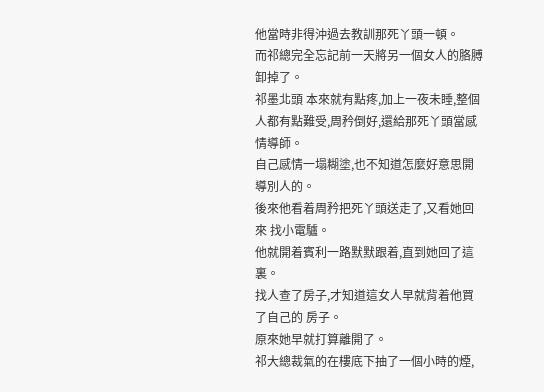他當時非得沖過去教訓那死丫頭一頓。
而祁總完全忘記前一天將另一個女人的胳膊卸掉了。
祁墨北頭 本來就有點疼,加上一夜未睡,整個人都有點難受,周矜倒好,還給那死丫頭當感情導師。
自己感情一塌糊塗,也不知道怎麼好意思開導別人的。
後來他看着周矜把死丫頭送走了,又看她回來 找小電驢。
他就開着賓利一路默默跟着,直到她回了這裏。
找人查了房子,才知道這女人早就背着他買了自己的 房子。
原來她早就打算離開了。
祁大總裁氣的在樓底下抽了一個小時的煙,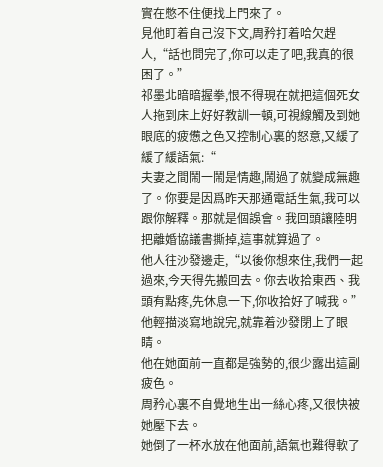實在憋不住便找上門來了。
見他盯着自己沒下文,周矜打着哈欠趕人,“話也問完了,你可以走了吧,我真的很困了。”
祁墨北暗暗握拳,恨不得現在就把這個死女人拖到床上好好教訓一頓,可視線觸及到她眼底的疲憊之色又控制心裏的怒意,又緩了緩了緩語氣:“
夫妻之間鬧一鬧是情趣,鬧過了就變成無趣了。你要是因爲昨天那通電話生氣,我可以跟你解釋。那就是個誤會。我回頭讓陸明把離婚協議書撕掉,這事就算過了。
他人往沙發邊走,“以後你想來住,我們一起過來,今天得先搬回去。你去收拾東西、我頭有點疼,先休息一下,你收拾好了喊我。”
他輕描淡寫地說完,就靠着沙發閉上了眼睛。
他在她面前一直都是強勢的,很少露出這副疲色。
周矜心裏不自覺地生出一絲心疼,又很快被她壓下去。
她倒了一杯水放在他面前,語氣也難得軟了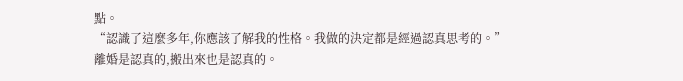點。
“認識了這麼多年,你應該了解我的性格。我做的決定都是經過認真思考的。”
離婚是認真的,搬出來也是認真的。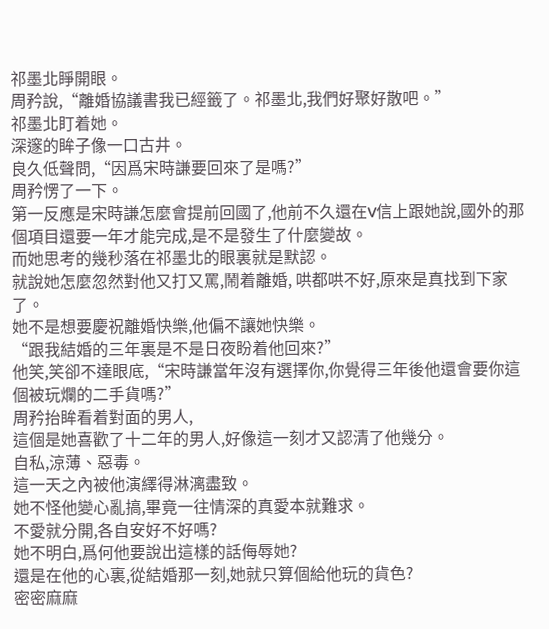祁墨北睜開眼。
周矜說,“離婚協議書我已經籤了。祁墨北,我們好聚好散吧。”
祁墨北盯着她。
深邃的眸子像一口古井。
良久低聲問,“因爲宋時謙要回來了是嗎?”
周矜愣了一下。
第一反應是宋時謙怎麼會提前回國了,他前不久還在V信上跟她說,國外的那個項目還要一年才能完成,是不是發生了什麼變故。
而她思考的幾秒落在祁墨北的眼裏就是默認。
就說她怎麼忽然對他又打又罵,鬧着離婚, 哄都哄不好,原來是真找到下家了。
她不是想要慶祝離婚快樂,他偏不讓她快樂。
“跟我結婚的三年裏是不是日夜盼着他回來?”
他笑,笑卻不達眼底,“宋時謙當年沒有選擇你,你覺得三年後他還會要你這個被玩爛的二手貨嗎?”
周矜抬眸看着對面的男人,
這個是她喜歡了十二年的男人,好像這一刻才又認清了他幾分。
自私,涼薄、惡毒。
這一天之內被他演繹得淋漓盡致。
她不怪他變心亂搞,畢竟一往情深的真愛本就難求。
不愛就分開,各自安好不好嗎?
她不明白,爲何他要說出這樣的話侮辱她?
還是在他的心裏,從結婚那一刻,她就只算個給他玩的貨色?
密密麻麻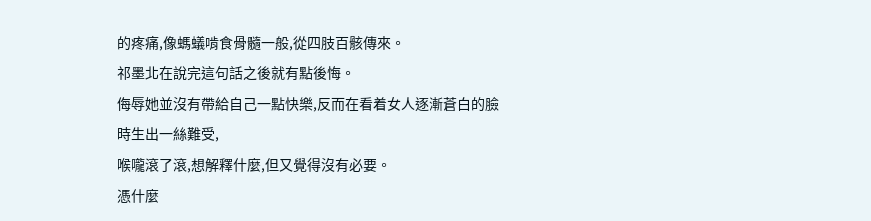的疼痛,像螞蟻啃食骨髓一般,從四肢百骸傳來。
祁墨北在說完這句話之後就有點後悔。
侮辱她並沒有帶給自己一點快樂,反而在看着女人逐漸蒼白的臉時生出一絲難受,
喉嚨滾了滾,想解釋什麼,但又覺得沒有必要。
憑什麼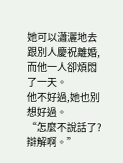她可以瀟灑地去跟別人慶祝離婚,而他一人卻煩悶了一天。
他不好過,她也別想好過。
“怎麼不說話了? 辯解啊。”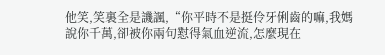他笑,笑裏全是譏諷,“你平時不是挺伶牙俐齒的嘛,我媽說你千萬,卻被你兩句懟得氣血逆流,怎麼現在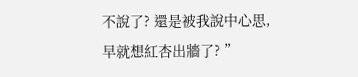不說了? 還是被我說中心思,早就想紅杏出牆了? ”